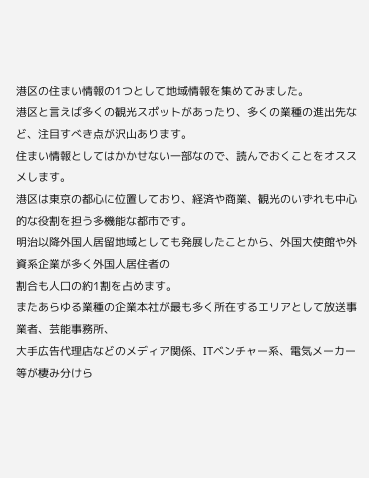港区の住まい情報の1つとして地域情報を集めてみました。
港区と言えば多くの観光スポットがあったり、多くの業種の進出先など、注目すべき点が沢山あります。
住まい情報としてはかかせない一部なので、読んでおくことをオススメします。
港区は東京の都心に位置しており、経済や商業、観光のいずれも中心的な役割を担う多機能な都市です。
明治以降外国人居留地域としても発展したことから、外国大使館や外資系企業が多く外国人居住者の
割合も人口の約1割を占めます。
またあらゆる業種の企業本社が最も多く所在するエリアとして放送事業者、芸能事務所、
大手広告代理店などのメディア関係、ITベンチャー系、電気メーカー等が棲み分けら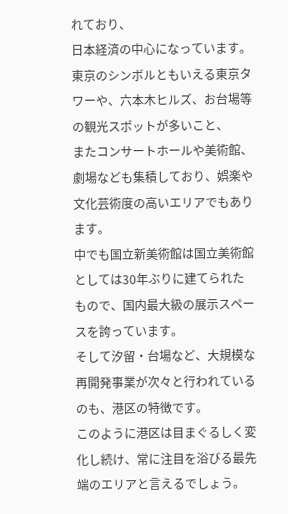れており、
日本経済の中心になっています。
東京のシンボルともいえる東京タワーや、六本木ヒルズ、お台場等の観光スポットが多いこと、
またコンサートホールや美術館、劇場なども集積しており、娯楽や文化芸術度の高いエリアでもあります。
中でも国立新美術館は国立美術館としては30年ぶりに建てられたもので、国内最大級の展示スペースを誇っています。
そして汐留・台場など、大規模な再開発事業が次々と行われているのも、港区の特徴です。
このように港区は目まぐるしく変化し続け、常に注目を浴びる最先端のエリアと言えるでしょう。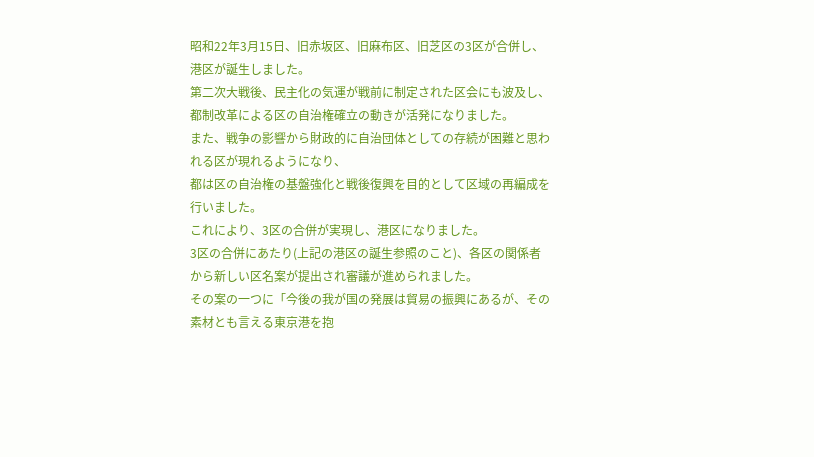昭和22年3月15日、旧赤坂区、旧麻布区、旧芝区の3区が合併し、港区が誕生しました。
第二次大戦後、民主化の気運が戦前に制定された区会にも波及し、
都制改革による区の自治権確立の動きが活発になりました。
また、戦争の影響から財政的に自治団体としての存続が困難と思われる区が現れるようになり、
都は区の自治権の基盤強化と戦後復興を目的として区域の再編成を行いました。
これにより、3区の合併が実現し、港区になりました。
3区の合併にあたり(上記の港区の誕生参照のこと)、各区の関係者から新しい区名案が提出され審議が進められました。
その案の一つに「今後の我が国の発展は貿易の振興にあるが、その素材とも言える東京港を抱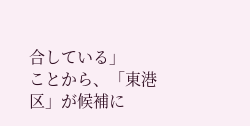合している」
ことから、「東港区」が候補に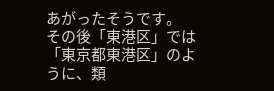あがったそうです。
その後「東港区」では「東京都東港区」のように、類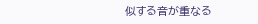似する音が重なる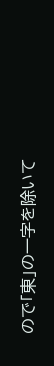ので「東」の一字を除いて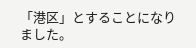「港区」とすることになりました。